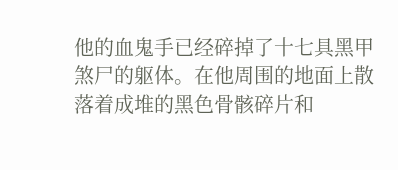他的血鬼手已经碎掉了十七具黑甲煞尸的躯体。在他周围的地面上散落着成堆的黑色骨骸碎片和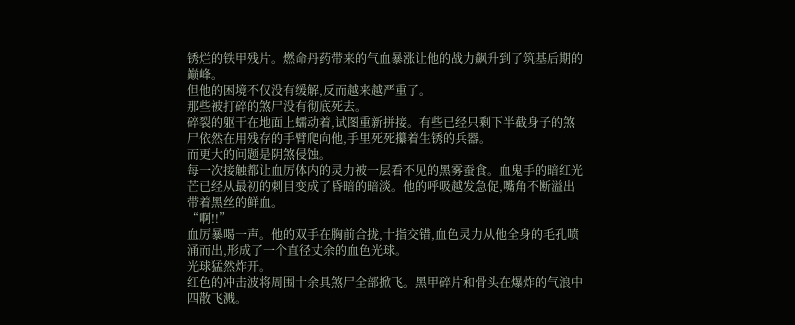锈烂的铁甲残片。燃命丹药带来的气血暴涨让他的战力飙升到了筑基后期的巅峰。
但他的困境不仅没有缓解,反而越来越严重了。
那些被打碎的煞尸没有彻底死去。
碎裂的躯干在地面上蠕动着,试图重新拼接。有些已经只剩下半截身子的煞尸依然在用残存的手臂爬向他,手里死死攥着生锈的兵器。
而更大的问题是阴煞侵蚀。
每一次接触都让血厉体内的灵力被一层看不见的黑雾蚕食。血鬼手的暗红光芒已经从最初的刺目变成了昏暗的暗淡。他的呼吸越发急促,嘴角不断溢出带着黑丝的鲜血。
“啊!!”
血厉暴喝一声。他的双手在胸前合拢,十指交错,血色灵力从他全身的毛孔喷涌而出,形成了一个直径丈余的血色光球。
光球猛然炸开。
红色的冲击波将周围十余具煞尸全部掀飞。黑甲碎片和骨头在爆炸的气浪中四散飞溅。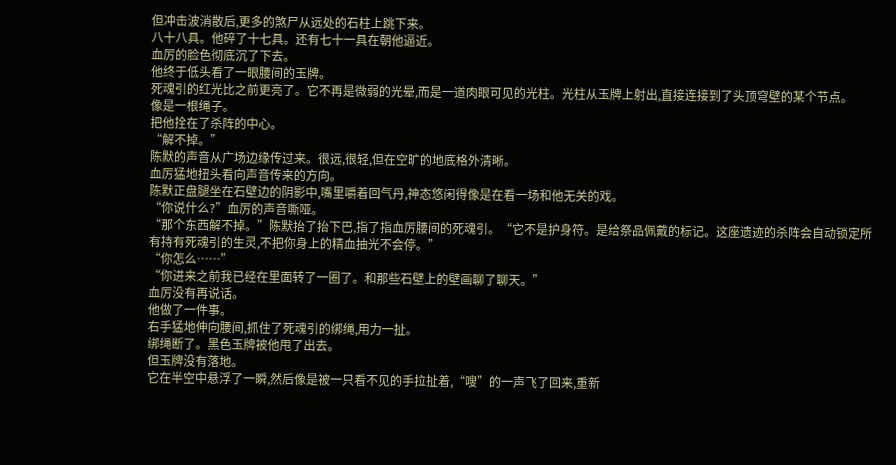但冲击波消散后,更多的煞尸从远处的石柱上跳下来。
八十八具。他碎了十七具。还有七十一具在朝他逼近。
血厉的脸色彻底沉了下去。
他终于低头看了一眼腰间的玉牌。
死魂引的红光比之前更亮了。它不再是微弱的光晕,而是一道肉眼可见的光柱。光柱从玉牌上射出,直接连接到了头顶穹壁的某个节点。
像是一根绳子。
把他拴在了杀阵的中心。
“解不掉。”
陈默的声音从广场边缘传过来。很远,很轻,但在空旷的地底格外清晰。
血厉猛地扭头看向声音传来的方向。
陈默正盘腿坐在石壁边的阴影中,嘴里嚼着回气丹,神态悠闲得像是在看一场和他无关的戏。
“你说什么?”血厉的声音嘶哑。
“那个东西解不掉。”陈默抬了抬下巴,指了指血厉腰间的死魂引。“它不是护身符。是给祭品佩戴的标记。这座遗迹的杀阵会自动锁定所有持有死魂引的生灵,不把你身上的精血抽光不会停。”
“你怎么……”
“你进来之前我已经在里面转了一圈了。和那些石壁上的壁画聊了聊天。”
血厉没有再说话。
他做了一件事。
右手猛地伸向腰间,抓住了死魂引的绑绳,用力一扯。
绑绳断了。黑色玉牌被他甩了出去。
但玉牌没有落地。
它在半空中悬浮了一瞬,然后像是被一只看不见的手拉扯着,“嗖”的一声飞了回来,重新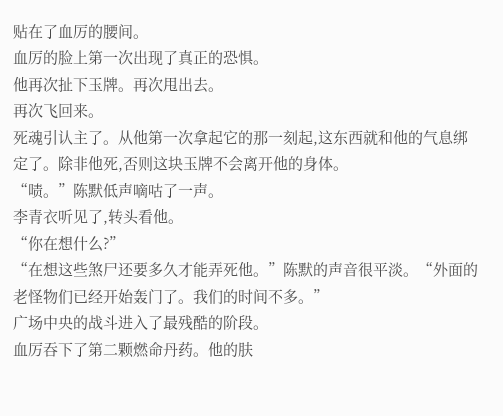贴在了血厉的腰间。
血厉的脸上第一次出现了真正的恐惧。
他再次扯下玉牌。再次甩出去。
再次飞回来。
死魂引认主了。从他第一次拿起它的那一刻起,这东西就和他的气息绑定了。除非他死,否则这块玉牌不会离开他的身体。
“啧。”陈默低声嘀咕了一声。
李青衣听见了,转头看他。
“你在想什么?”
“在想这些煞尸还要多久才能弄死他。”陈默的声音很平淡。“外面的老怪物们已经开始轰门了。我们的时间不多。”
广场中央的战斗进入了最残酷的阶段。
血厉吞下了第二颗燃命丹药。他的肤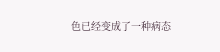色已经变成了一种病态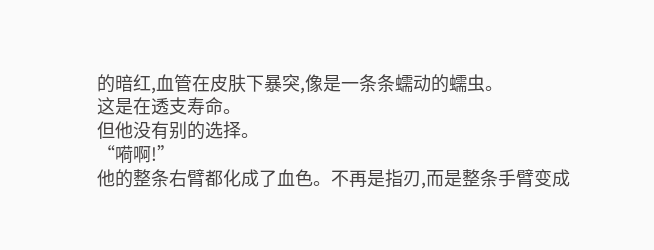的暗红,血管在皮肤下暴突,像是一条条蠕动的蠕虫。
这是在透支寿命。
但他没有别的选择。
“嗬啊!”
他的整条右臂都化成了血色。不再是指刃,而是整条手臂变成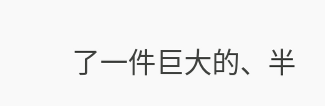了一件巨大的、半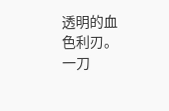透明的血色利刃。
一刀